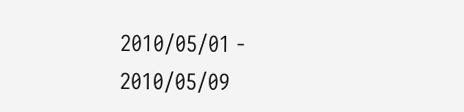2010/05/01 - 2010/05/09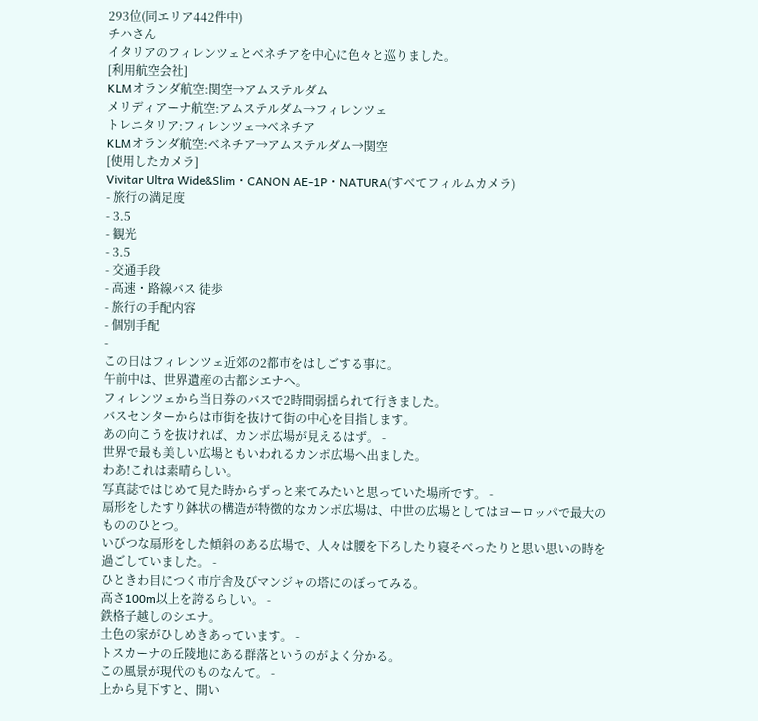293位(同エリア442件中)
チハさん
イタリアのフィレンツェとベネチアを中心に色々と巡りました。
[利用航空会社]
KLMオランダ航空:関空→アムステルダム
メリディアーナ航空:アムステルダム→フィレンツェ
トレニタリア:フィレンツェ→ベネチア
KLMオランダ航空:ベネチア→アムステルダム→関空
[使用したカメラ]
Vivitar Ultra Wide&Slim・CANON AE-1P・NATURA(すべてフィルムカメラ)
- 旅行の満足度
- 3.5
- 観光
- 3.5
- 交通手段
- 高速・路線バス 徒歩
- 旅行の手配内容
- 個別手配
-
この日はフィレンツェ近郊の2都市をはしごする事に。
午前中は、世界遺産の古都シエナへ。
フィレンツェから当日券のバスで2時間弱揺られて行きました。
バスセンターからは市街を抜けて街の中心を目指します。
あの向こうを抜ければ、カンポ広場が見えるはず。 -
世界で最も美しい広場ともいわれるカンポ広場へ出ました。
わあ!これは素晴らしい。
写真誌ではじめて見た時からずっと来てみたいと思っていた場所です。 -
扇形をしたすり鉢状の構造が特徴的なカンポ広場は、中世の広場としてはヨーロッパで最大のもののひとつ。
いびつな扇形をした傾斜のある広場で、人々は腰を下ろしたり寝そべったりと思い思いの時を過ごしていました。 -
ひときわ目につく市庁舎及びマンジャの塔にのぼってみる。
高さ100m以上を誇るらしい。 -
鉄格子越しのシエナ。
土色の家がひしめきあっています。 -
トスカーナの丘陵地にある群落というのがよく分かる。
この風景が現代のものなんて。 -
上から見下すと、開い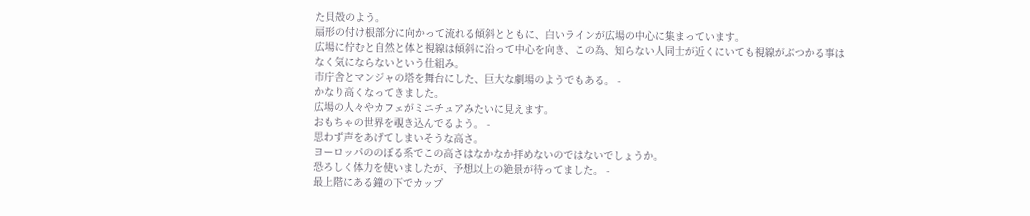た貝殻のよう。
扇形の付け根部分に向かって流れる傾斜とともに、白いラインが広場の中心に集まっています。
広場に佇むと自然と体と視線は傾斜に沿って中心を向き、この為、知らない人同士が近くにいても視線がぶつかる事はなく気にならないという仕組み。
市庁舎とマンジャの塔を舞台にした、巨大な劇場のようでもある。 -
かなり高くなってきました。
広場の人々やカフェがミニチュアみたいに見えます。
おもちゃの世界を覗き込んでるよう。 -
思わず声をあげてしまいそうな高さ。
ヨーロッパののぼる系でこの高さはなかなか拝めないのではないでしょうか。
恐ろしく体力を使いましたが、予想以上の絶景が待ってました。 -
最上階にある鐘の下でカップ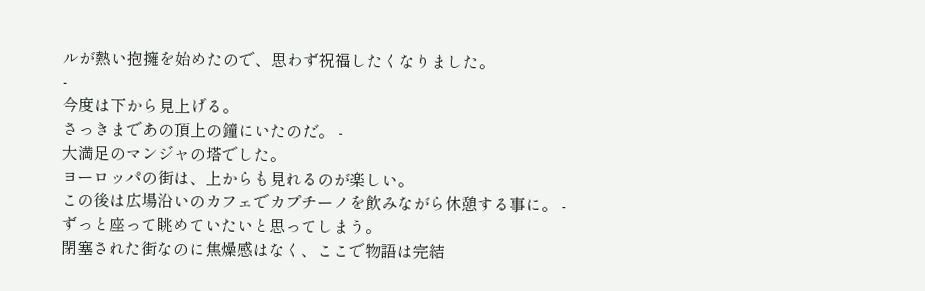ルが熱い抱擁を始めたので、思わず祝福したくなりました。
-
今度は下から見上げる。
さっきまであの頂上の鐘にいたのだ。 -
大満足のマンジャの塔でした。
ヨーロッパの街は、上からも見れるのが楽しい。
この後は広場沿いのカフェでカプチーノを飲みながら休憩する事に。 -
ずっと座って眺めていたいと思ってしまう。
閉塞された街なのに焦燥感はなく、ここで物語は完結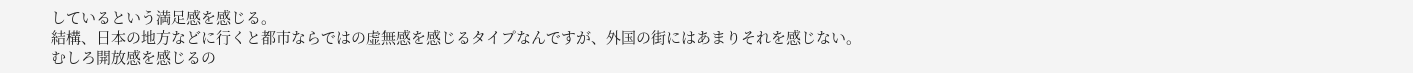しているという満足感を感じる。
結構、日本の地方などに行くと都市ならではの虚無感を感じるタイプなんですが、外国の街にはあまりそれを感じない。
むしろ開放感を感じるの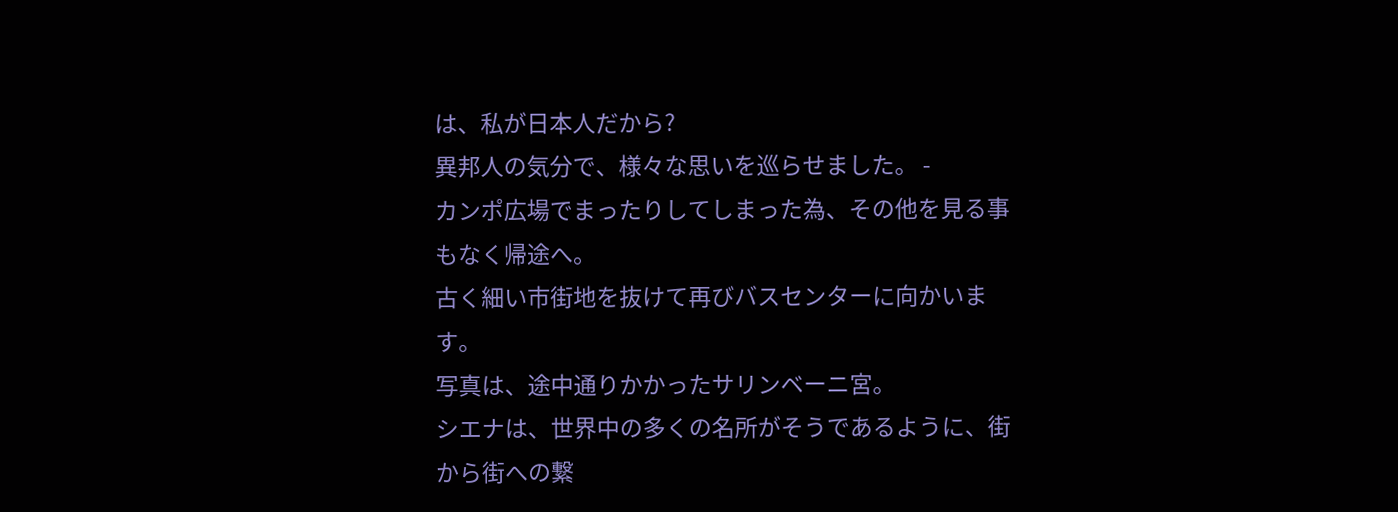は、私が日本人だから?
異邦人の気分で、様々な思いを巡らせました。 -
カンポ広場でまったりしてしまった為、その他を見る事もなく帰途へ。
古く細い市街地を抜けて再びバスセンターに向かいます。
写真は、途中通りかかったサリンベーニ宮。
シエナは、世界中の多くの名所がそうであるように、街から街への繋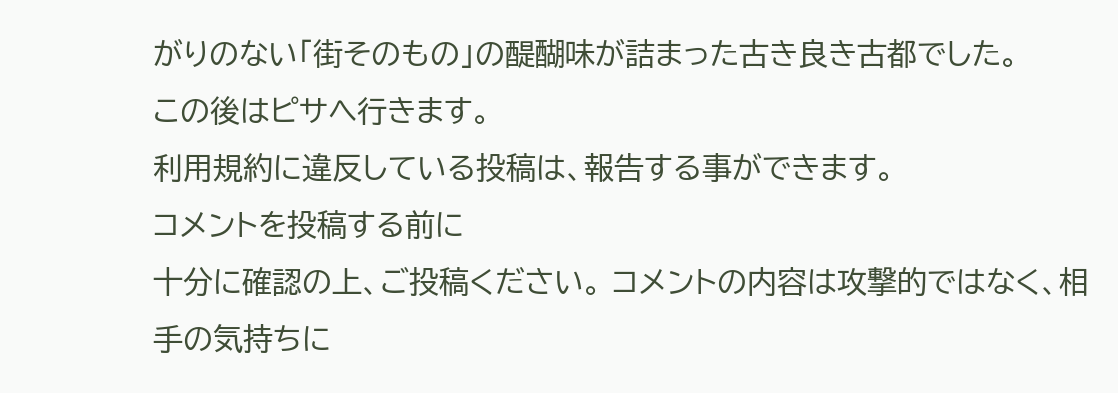がりのない「街そのもの」の醍醐味が詰まった古き良き古都でした。
この後はピサへ行きます。
利用規約に違反している投稿は、報告する事ができます。
コメントを投稿する前に
十分に確認の上、ご投稿ください。 コメントの内容は攻撃的ではなく、相手の気持ちに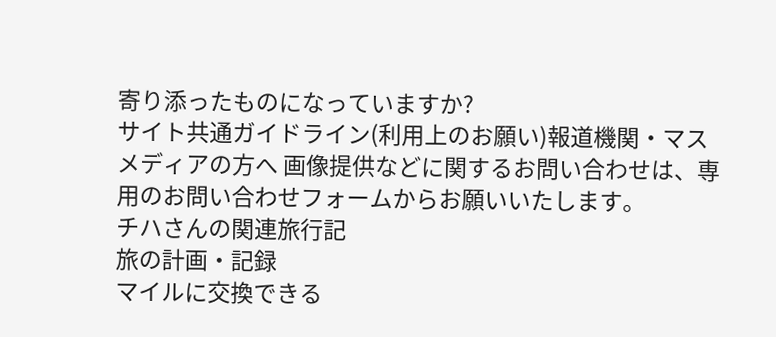寄り添ったものになっていますか?
サイト共通ガイドライン(利用上のお願い)報道機関・マスメディアの方へ 画像提供などに関するお問い合わせは、専用のお問い合わせフォームからお願いいたします。
チハさんの関連旅行記
旅の計画・記録
マイルに交換できる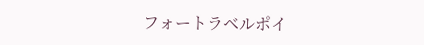フォートラベルポイ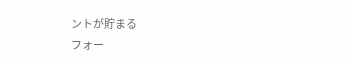ントが貯まる
フォー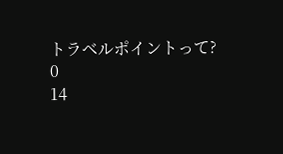トラベルポイントって?
0
14